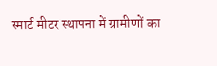स्मार्ट मीटर स्थापना में ग्रामीणों का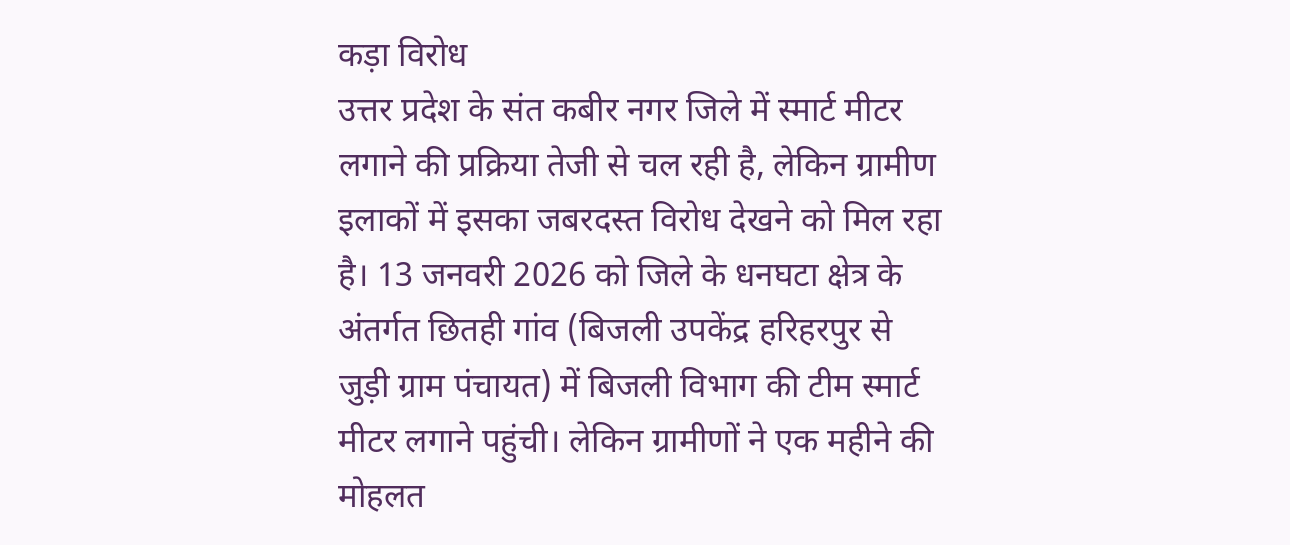कड़ा विरोध
उत्तर प्रदेश के संत कबीर नगर जिले में स्मार्ट मीटर लगाने की प्रक्रिया तेजी से चल रही है, लेकिन ग्रामीण इलाकों में इसका जबरदस्त विरोध देखने को मिल रहा है। 13 जनवरी 2026 को जिले के धनघटा क्षेत्र के अंतर्गत छितही गांव (बिजली उपकेंद्र हरिहरपुर से जुड़ी ग्राम पंचायत) में बिजली विभाग की टीम स्मार्ट मीटर लगाने पहुंची। लेकिन ग्रामीणों ने एक महीने की मोहलत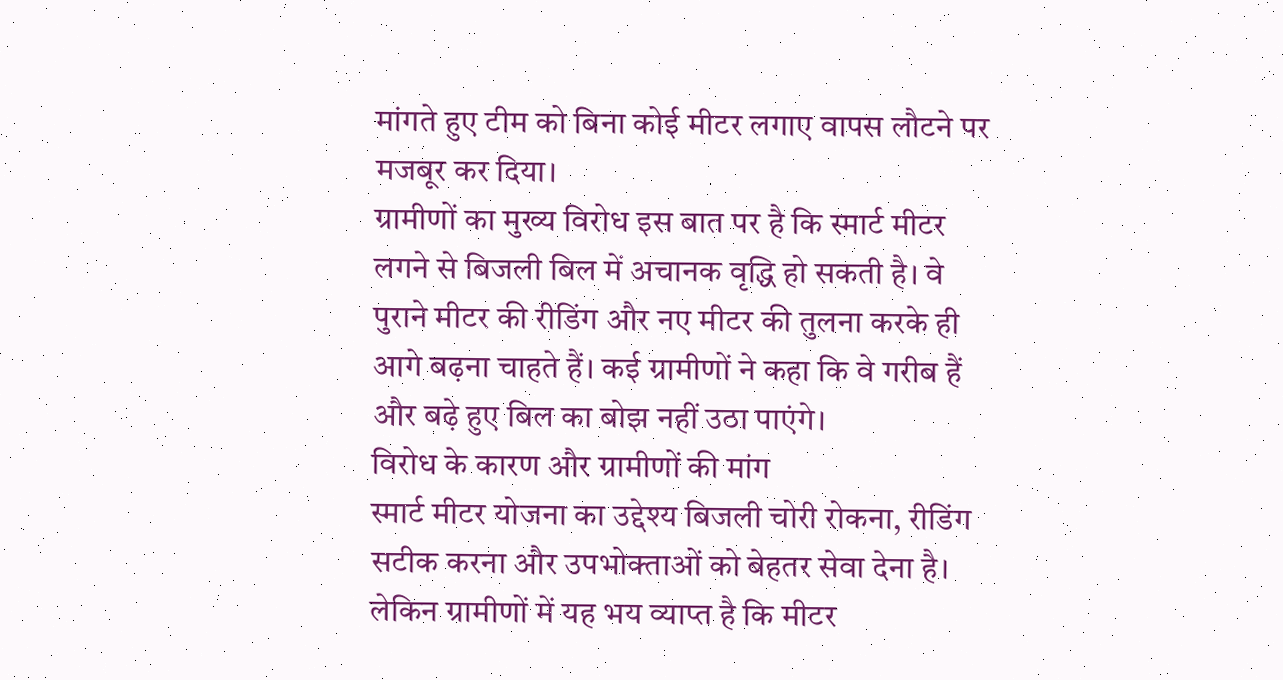मांगते हुए टीम को बिना कोई मीटर लगाए वापस लौटने पर मजबूर कर दिया।
ग्रामीणों का मुख्य विरोध इस बात पर है कि स्मार्ट मीटर लगने से बिजली बिल में अचानक वृद्धि हो सकती है। वे पुराने मीटर की रीडिंग और नए मीटर की तुलना करके ही आगे बढ़ना चाहते हैं। कई ग्रामीणों ने कहा कि वे गरीब हैं और बढ़े हुए बिल का बोझ नहीं उठा पाएंगे।
विरोध के कारण और ग्रामीणों की मांग
स्मार्ट मीटर योजना का उद्देश्य बिजली चोरी रोकना, रीडिंग सटीक करना और उपभोक्ताओं को बेहतर सेवा देना है। लेकिन ग्रामीणों में यह भय व्याप्त है कि मीटर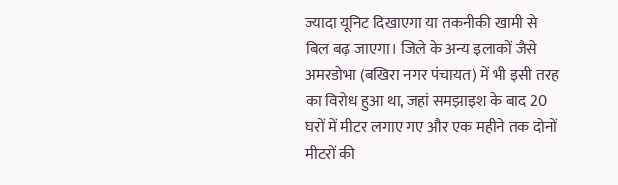ज्यादा यूनिट दिखाएगा या तकनीकी खामी से बिल बढ़ जाएगा। जिले के अन्य इलाकों जैसे अमरडोभा (बखिरा नगर पंचायत) में भी इसी तरह का विरोध हुआ था, जहां समझाइश के बाद 20 घरों में मीटर लगाए गए और एक महीने तक दोनों मीटरों की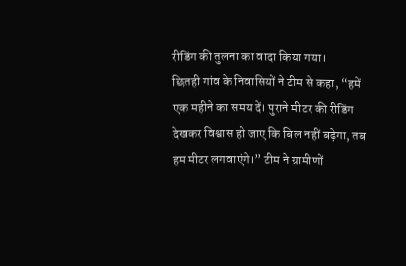रीडिंग की तुलना का वादा किया गया।
छितही गांव के निवासियों ने टीम से कहा, “हमें एक महीने का समय दें। पुराने मीटर की रीडिंग देखकर विश्वास हो जाए कि बिल नहीं बढ़ेगा, तब हम मीटर लगवाएंगे।” टीम ने ग्रामीणों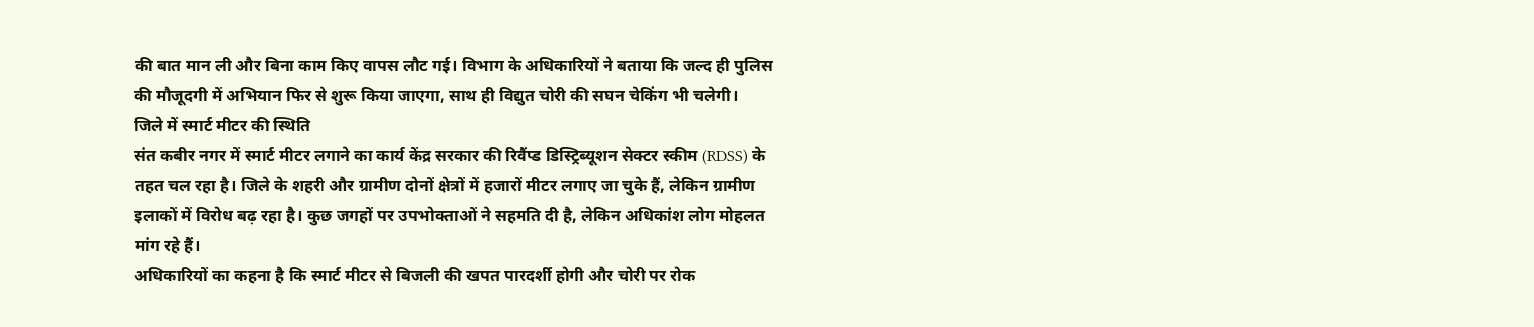की बात मान ली और बिना काम किए वापस लौट गई। विभाग के अधिकारियों ने बताया कि जल्द ही पुलिस की मौजूदगी में अभियान फिर से शुरू किया जाएगा, साथ ही विद्युत चोरी की सघन चेकिंग भी चलेगी।
जिले में स्मार्ट मीटर की स्थिति
संत कबीर नगर में स्मार्ट मीटर लगाने का कार्य केंद्र सरकार की रिवैंप्ड डिस्ट्रिब्यूशन सेक्टर स्कीम (RDSS) के तहत चल रहा है। जिले के शहरी और ग्रामीण दोनों क्षेत्रों में हजारों मीटर लगाए जा चुके हैं, लेकिन ग्रामीण इलाकों में विरोध बढ़ रहा है। कुछ जगहों पर उपभोक्ताओं ने सहमति दी है, लेकिन अधिकांश लोग मोहलत मांग रहे हैं।
अधिकारियों का कहना है कि स्मार्ट मीटर से बिजली की खपत पारदर्शी होगी और चोरी पर रोक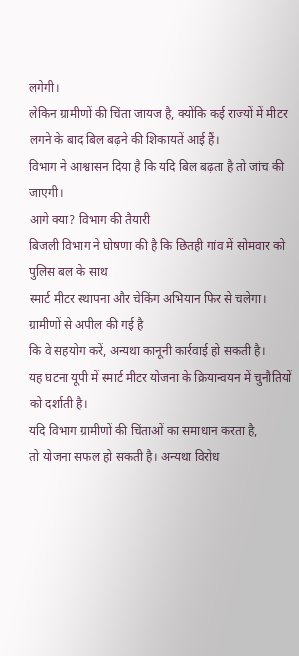लगेगी।
लेकिन ग्रामीणों की चिंता जायज है, क्योंकि कई राज्यों में मीटर लगने के बाद बिल बढ़ने की शिकायतें आई हैं।
विभाग ने आश्वासन दिया है कि यदि बिल बढ़ता है तो जांच की जाएगी।
आगे क्या? विभाग की तैयारी
बिजली विभाग ने घोषणा की है कि छितही गांव में सोमवार को पुलिस बल के साथ
स्मार्ट मीटर स्थापना और चेकिंग अभियान फिर से चलेगा। ग्रामीणों से अपील की गई है
कि वे सहयोग करें, अन्यथा कानूनी कार्रवाई हो सकती है।
यह घटना यूपी में स्मार्ट मीटर योजना के क्रियान्वयन में चुनौतियों को दर्शाती है।
यदि विभाग ग्रामीणों की चिंताओं का समाधान करता है,
तो योजना सफल हो सकती है। अन्यथा विरोध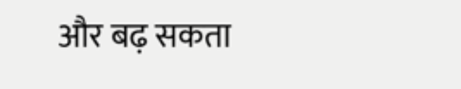और बढ़ सकता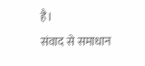है।
संवाद से समाधान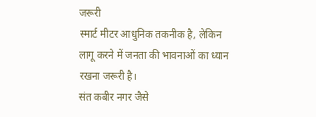जरूरी
स्मार्ट मीटर आधुनिक तकनीक है, लेकिन लागू करने में जनता की भावनाओं का ध्यान रखना जरूरी है।
संत कबीर नगर जैसे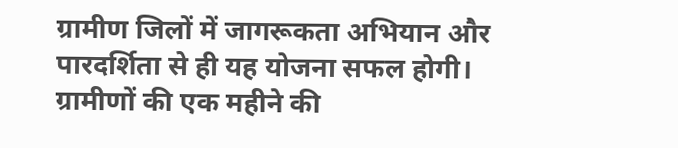ग्रामीण जिलों में जागरूकता अभियान और पारदर्शिता से ही यह योजना सफल होगी।
ग्रामीणों की एक महीने की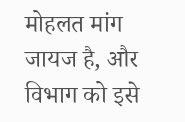मोहलत मांग जायज है, और विभाग को इसे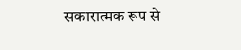सकारात्मक रूप से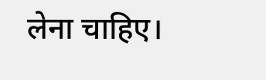लेना चाहिए।